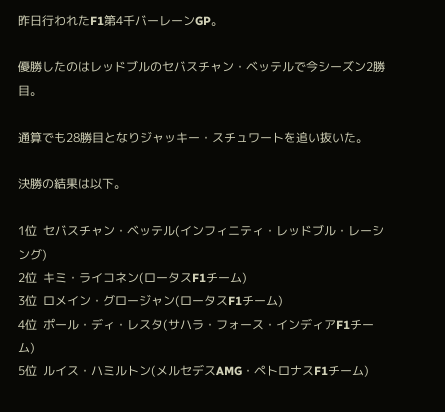昨日行われたF1第4千バーレーンGP。

優勝したのはレッドブルのセバスチャン・ベッテルで今シーズン2勝目。

通算でも28勝目となりジャッキー・スチュワートを追い抜いた。

決勝の結果は以下。

1位  セバスチャン・ベッテル(インフィニティ・レッドブル・レーシング)
2位  キミ・ライコネン(ロータスF1チーム)
3位  ロメイン・グロージャン(ロータスF1チーム)
4位  ポール・ディ・レスタ(サハラ・フォース・インディアF1チーム)
5位  ルイス・ハミルトン(メルセデスAMG・ペトロナスF1チーム)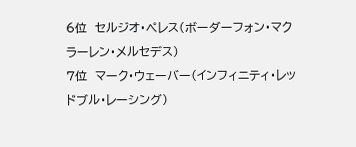6位  セルジオ・ペレス(ボーダーフォン・マクラーレン・メルセデス)
7位  マーク・ウェーバー(インフィニティ・レッドブル・レーシング)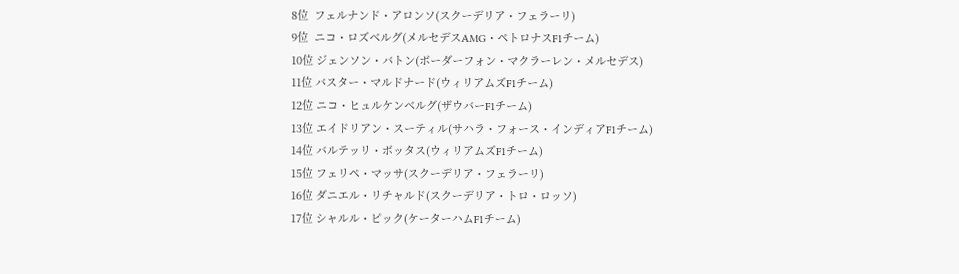8位  フェルナンド・アロンソ(スクーデリア・フェラーリ)
9位  ニコ・ロズベルグ(メルセデスAMG・ペトロナスF1チーム)
10位 ジェンソン・バトン(ボーダーフォン・マクラーレン・メルセデス)
11位 バスター・マルドナード(ウィリアムズF1チーム)
12位 ニコ・ヒュルケンベルグ(ザウバーF1チーム)
13位 エイドリアン・スーティル(サハラ・フォース・インディアF1チーム)
14位 バルテッリ・ボッタス(ウィリアムズF1チーム)
15位 フェリペ・マッサ(スクーデリア・フェラーリ)
16位 ダニエル・リチャルド(スクーデリア・トロ・ロッソ)
17位 シャルル・ピック(ケーターハムF1チーム)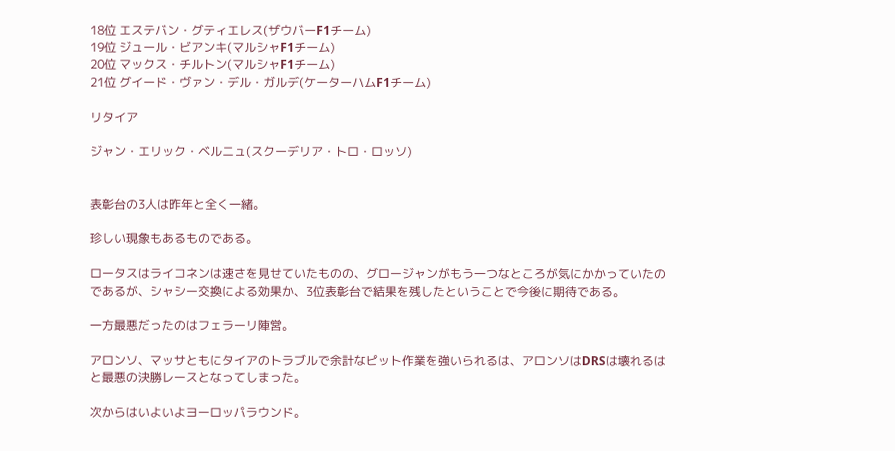18位 エステバン・グティエレス(ザウバーF1チーム)
19位 ジュール・ビアンキ(マルシャF1チーム)
20位 マックス・チルトン(マルシャF1チーム)
21位 グイード・ヴァン・デル・ガルデ(ケーターハムF1チーム)

リタイア

ジャン・エリック・ベルニュ(スクーデリア・トロ・ロッソ)


表彰台の3人は昨年と全く一緒。

珍しい現象もあるものである。

ロータスはライコネンは速さを見せていたものの、グロージャンがもう一つなところが気にかかっていたのであるが、シャシー交換による効果か、3位表彰台で結果を残したということで今後に期待である。

一方最悪だったのはフェラーリ陣営。

アロンソ、マッサともにタイアのトラブルで余計なピット作業を強いられるは、アロンソはDRSは壊れるはと最悪の決勝レースとなってしまった。

次からはいよいよヨーロッパラウンド。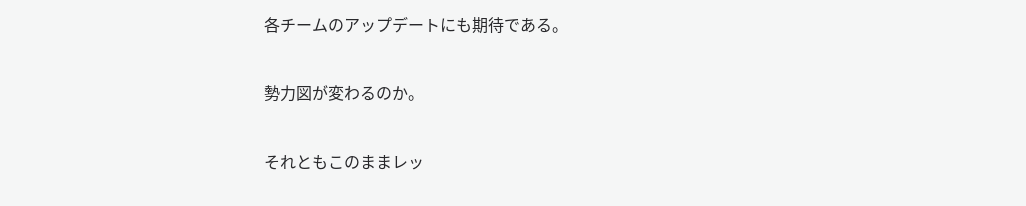各チームのアップデートにも期待である。

勢力図が変わるのか。

それともこのままレッ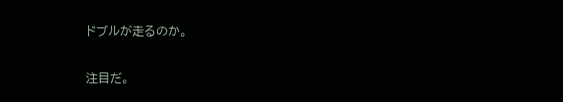ドブルが走るのか。

注目だ。